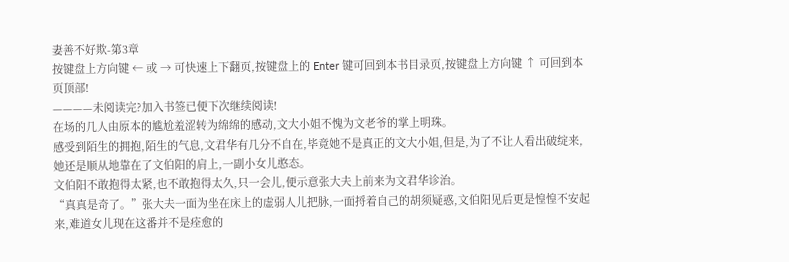妻善不好欺-第3章
按键盘上方向键 ← 或 → 可快速上下翻页,按键盘上的 Enter 键可回到本书目录页,按键盘上方向键 ↑ 可回到本页顶部!
————未阅读完?加入书签已便下次继续阅读!
在场的几人由原本的尴尬羞涩转为绵绵的感动,文大小姐不愧为文老爷的掌上明珠。
感受到陌生的拥抱,陌生的气息,文君华有几分不自在,毕竟她不是真正的文大小姐,但是,为了不让人看出破绽来,她还是顺从地靠在了文伯阳的肩上,一副小女儿憨态。
文伯阳不敢抱得太紧,也不敢抱得太久,只一会儿,便示意张大夫上前来为文君华诊治。
“真真是奇了。”张大夫一面为坐在床上的虚弱人儿把脉,一面捋着自己的胡须疑惑,文伯阳见后更是惶惶不安起来,难道女儿现在这番并不是痊愈的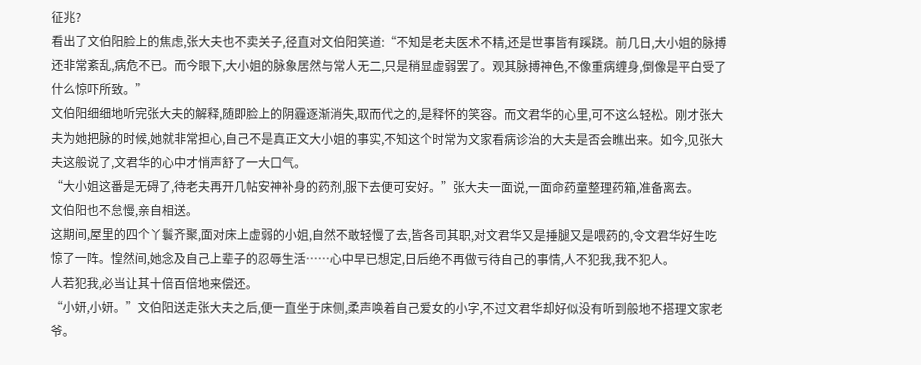征兆?
看出了文伯阳脸上的焦虑,张大夫也不卖关子,径直对文伯阳笑道:“不知是老夫医术不精,还是世事皆有蹊跷。前几日,大小姐的脉搏还非常紊乱,病危不已。而今眼下,大小姐的脉象居然与常人无二,只是稍显虚弱罢了。观其脉搏神色,不像重病缠身,倒像是平白受了什么惊吓所致。”
文伯阳细细地听完张大夫的解释,随即脸上的阴霾逐渐消失,取而代之的,是释怀的笑容。而文君华的心里,可不这么轻松。刚才张大夫为她把脉的时候,她就非常担心,自己不是真正文大小姐的事实,不知这个时常为文家看病诊治的大夫是否会瞧出来。如今,见张大夫这般说了,文君华的心中才悄声舒了一大口气。
“大小姐这番是无碍了,待老夫再开几帖安神补身的药剂,服下去便可安好。”张大夫一面说,一面命药童整理药箱,准备离去。
文伯阳也不怠慢,亲自相送。
这期间,屋里的四个丫鬟齐聚,面对床上虚弱的小姐,自然不敢轻慢了去,皆各司其职,对文君华又是捶腿又是喂药的,令文君华好生吃惊了一阵。惶然间,她念及自己上辈子的忍辱生活……心中早已想定,日后绝不再做亏待自己的事情,人不犯我,我不犯人。
人若犯我,必当让其十倍百倍地来偿还。
“小妍,小妍。”文伯阳送走张大夫之后,便一直坐于床侧,柔声唤着自己爱女的小字,不过文君华却好似没有听到般地不搭理文家老爷。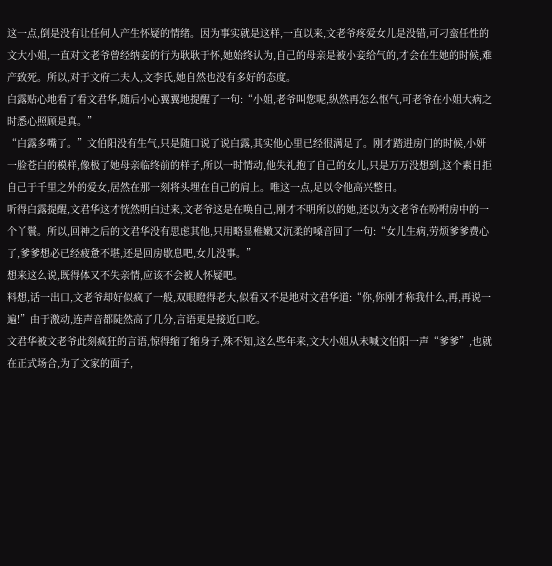这一点,倒是没有让任何人产生怀疑的情绪。因为事实就是这样,一直以来,文老爷疼爱女儿是没错,可刁蛮任性的文大小姐,一直对文老爷曾经纳妾的行为耿耿于怀,她始终认为,自己的母亲是被小妾给气的,才会在生她的时候,难产致死。所以,对于文府二夫人,文李氏,她自然也没有多好的态度。
白露贴心地看了看文君华,随后小心翼翼地提醒了一句:“小姐,老爷叫您呢,纵然再怎么怄气,可老爷在小姐大病之时悉心照顾是真。”
“白露多嘴了。”文伯阳没有生气,只是随口说了说白露,其实他心里已经很满足了。刚才踏进房门的时候,小妍一脸苍白的模样,像极了她母亲临终前的样子,所以一时情动,他失礼抱了自己的女儿,只是万万没想到,这个素日拒自己于千里之外的爱女,居然在那一刻将头埋在自己的肩上。唯这一点,足以令他高兴整日。
听得白露提醒,文君华这才恍然明白过来,文老爷这是在唤自己,刚才不明所以的她,还以为文老爷在吩咐房中的一个丫鬟。所以,回神之后的文君华没有思虑其他,只用略显稚嫩又沉柔的嗓音回了一句:“女儿生病,劳烦爹爹费心了,爹爹想必已经疲惫不堪,还是回房歇息吧,女儿没事。”
想来这么说,既得体又不失亲情,应该不会被人怀疑吧。
料想,话一出口,文老爷却好似疯了一般,双眼瞪得老大,似看又不是地对文君华道:“你,你刚才称我什么,再,再说一遍!”由于激动,连声音都陡然高了几分,言语更是接近口吃。
文君华被文老爷此刻疯狂的言语,惊得缩了缩身子,殊不知,这么些年来,文大小姐从未喊文伯阳一声“爹爹”,也就在正式场合,为了文家的面子,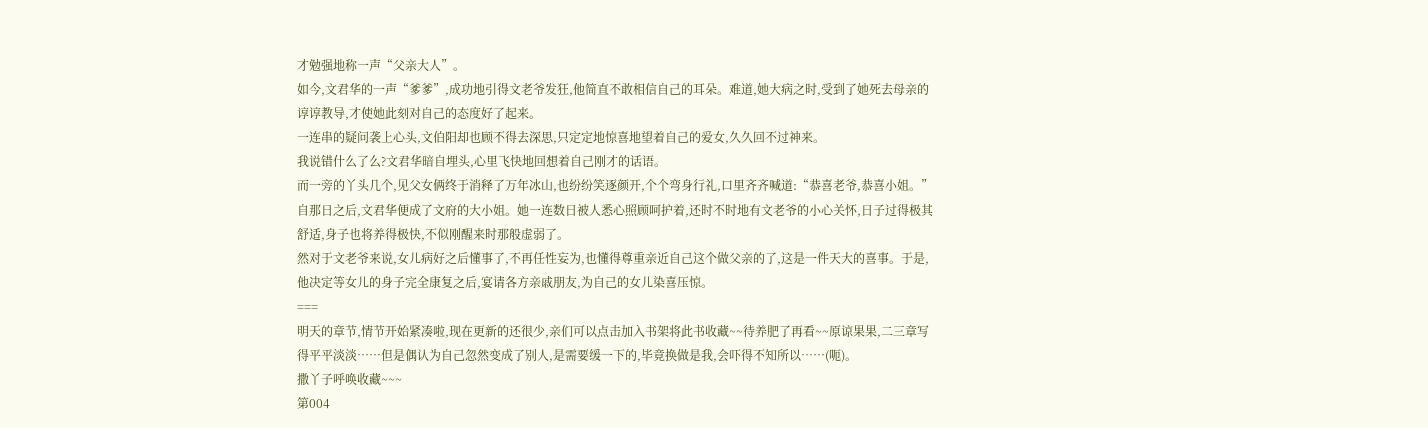才勉强地称一声“父亲大人”。
如今,文君华的一声“爹爹”,成功地引得文老爷发狂,他简直不敢相信自己的耳朵。难道,她大病之时,受到了她死去母亲的谆谆教导,才使她此刻对自己的态度好了起来。
一连串的疑问袭上心头,文伯阳却也顾不得去深思,只定定地惊喜地望着自己的爱女,久久回不过神来。
我说错什么了么?文君华暗自埋头,心里飞快地回想着自己刚才的话语。
而一旁的丫头几个,见父女俩终于消释了万年冰山,也纷纷笑逐颜开,个个弯身行礼,口里齐齐喊道:“恭喜老爷,恭喜小姐。”
自那日之后,文君华便成了文府的大小姐。她一连数日被人悉心照顾呵护着,还时不时地有文老爷的小心关怀,日子过得极其舒适,身子也将养得极快,不似刚醒来时那般虚弱了。
然对于文老爷来说,女儿病好之后懂事了,不再任性妄为,也懂得尊重亲近自己这个做父亲的了,这是一件天大的喜事。于是,他决定等女儿的身子完全康复之后,宴请各方亲戚朋友,为自己的女儿染喜压惊。
===
明天的章节,情节开始紧凑啦,现在更新的还很少,亲们可以点击加入书架将此书收藏~~待养肥了再看~~原谅果果,二三章写得平平淡淡……但是偶认为自己忽然变成了别人,是需要缓一下的,毕竟换做是我,会吓得不知所以……(呃)。
撒丫子呼唤收藏~~~
第004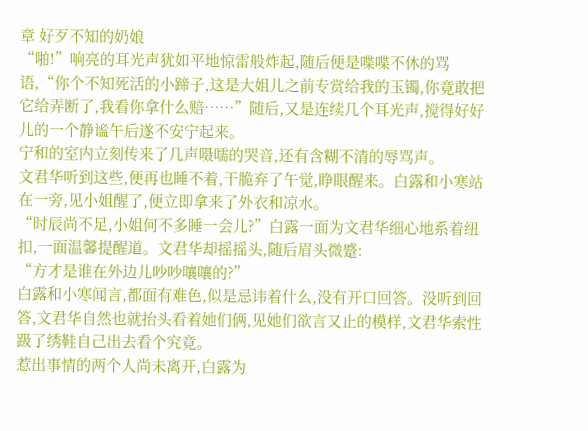章 好歹不知的奶娘
“啪!”响亮的耳光声犹如平地惊雷般炸起,随后便是喋喋不休的骂语,“你个不知死活的小蹄子,这是大姐儿之前专赏给我的玉镯,你竟敢把它给弄断了,我看你拿什么赔……”随后,又是连续几个耳光声,搅得好好儿的一个静谧午后遂不安宁起来。
宁和的室内立刻传来了几声嗫嚅的哭音,还有含糊不清的辱骂声。
文君华听到这些,便再也睡不着,干脆弃了午觉,睁眼醒来。白露和小寒站在一旁,见小姐醒了,便立即拿来了外衣和凉水。
“时辰尚不足,小姐何不多睡一会儿?”白露一面为文君华细心地系着纽扣,一面温馨提醒道。文君华却摇摇头,随后眉头微蹙:
“方才是谁在外边儿吵吵嚷嚷的?”
白露和小寒闻言,都面有难色,似是忌讳着什么,没有开口回答。没听到回答,文君华自然也就抬头看着她们俩,见她们欲言又止的模样,文君华索性趿了绣鞋自己出去看个究竟。
惹出事情的两个人尚未离开,白露为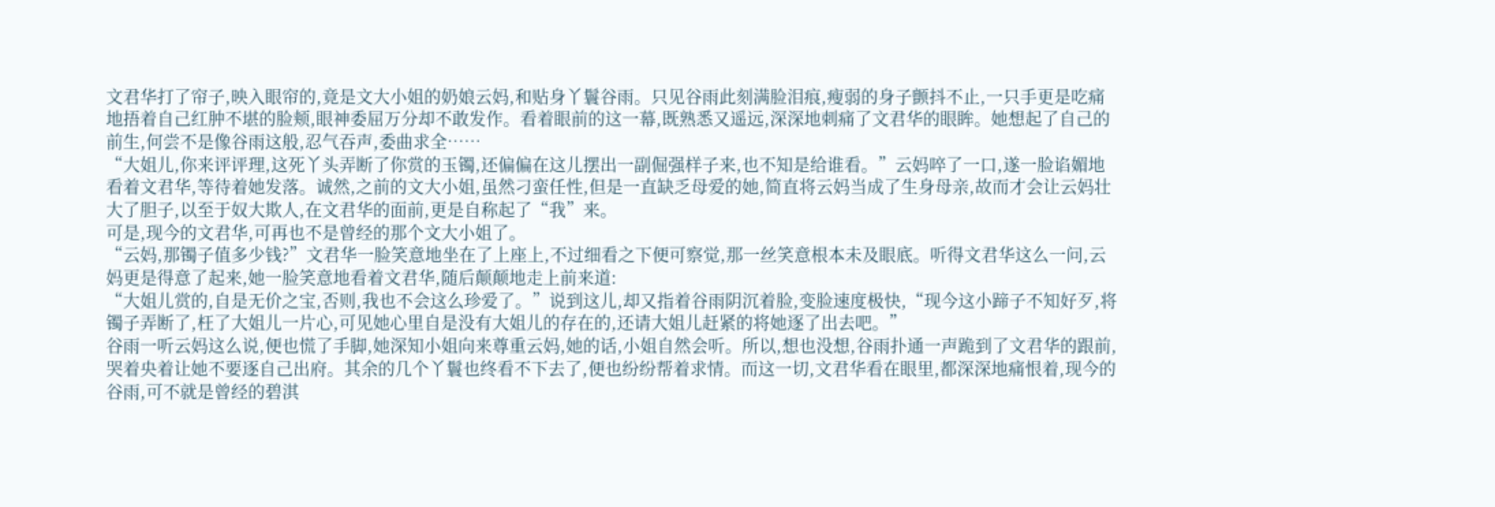文君华打了帘子,映入眼帘的,竟是文大小姐的奶娘云妈,和贴身丫鬟谷雨。只见谷雨此刻满脸泪痕,瘦弱的身子颤抖不止,一只手更是吃痛地捂着自己红肿不堪的脸颊,眼神委屈万分却不敢发作。看着眼前的这一幕,既熟悉又遥远,深深地刺痛了文君华的眼眸。她想起了自己的前生,何尝不是像谷雨这般,忍气吞声,委曲求全……
“大姐儿,你来评评理,这死丫头弄断了你赏的玉镯,还偏偏在这儿摆出一副倔强样子来,也不知是给谁看。”云妈啐了一口,遂一脸谄媚地看着文君华,等待着她发落。诚然,之前的文大小姐,虽然刁蛮任性,但是一直缺乏母爱的她,简直将云妈当成了生身母亲,故而才会让云妈壮大了胆子,以至于奴大欺人,在文君华的面前,更是自称起了“我”来。
可是,现今的文君华,可再也不是曾经的那个文大小姐了。
“云妈,那镯子值多少钱?”文君华一脸笑意地坐在了上座上,不过细看之下便可察觉,那一丝笑意根本未及眼底。听得文君华这么一问,云妈更是得意了起来,她一脸笑意地看着文君华,随后颠颠地走上前来道:
“大姐儿赏的,自是无价之宝,否则,我也不会这么珍爱了。”说到这儿,却又指着谷雨阴沉着脸,变脸速度极快,“现今这小蹄子不知好歹,将镯子弄断了,枉了大姐儿一片心,可见她心里自是没有大姐儿的存在的,还请大姐儿赶紧的将她逐了出去吧。”
谷雨一听云妈这么说,便也慌了手脚,她深知小姐向来尊重云妈,她的话,小姐自然会听。所以,想也没想,谷雨扑通一声跪到了文君华的跟前,哭着央着让她不要逐自己出府。其余的几个丫鬟也终看不下去了,便也纷纷帮着求情。而这一切,文君华看在眼里,都深深地痛恨着,现今的谷雨,可不就是曾经的碧淇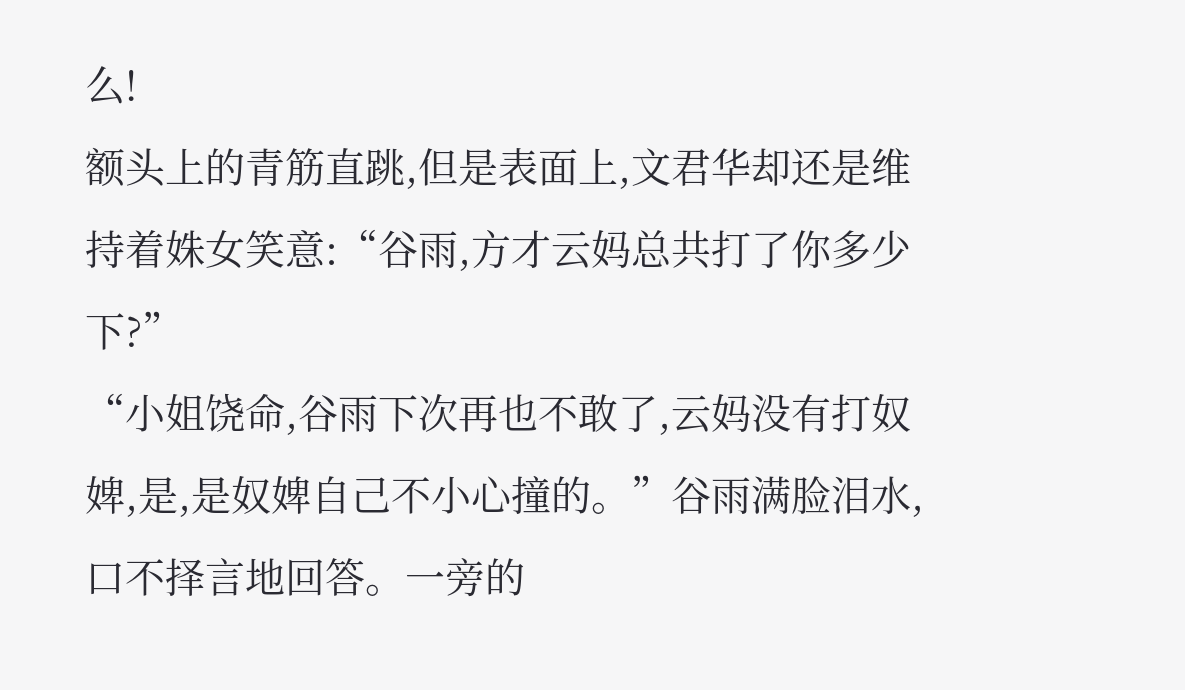么!
额头上的青筋直跳,但是表面上,文君华却还是维持着姝女笑意:“谷雨,方才云妈总共打了你多少下?”
“小姐饶命,谷雨下次再也不敢了,云妈没有打奴婢,是,是奴婢自己不小心撞的。”谷雨满脸泪水,口不择言地回答。一旁的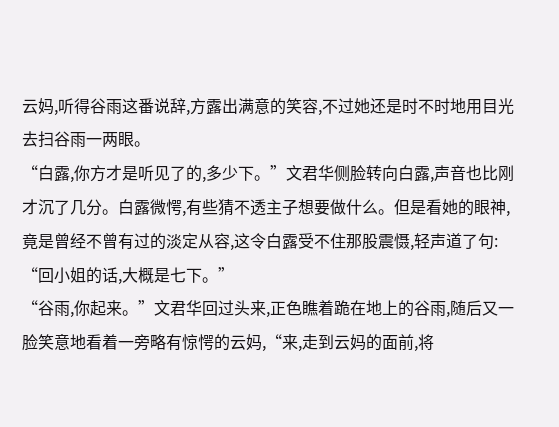云妈,听得谷雨这番说辞,方露出满意的笑容,不过她还是时不时地用目光去扫谷雨一两眼。
“白露,你方才是听见了的,多少下。”文君华侧脸转向白露,声音也比刚才沉了几分。白露微愕,有些猜不透主子想要做什么。但是看她的眼神,竟是曾经不曾有过的淡定从容,这令白露受不住那股震慑,轻声道了句:
“回小姐的话,大概是七下。”
“谷雨,你起来。”文君华回过头来,正色瞧着跪在地上的谷雨,随后又一脸笑意地看着一旁略有惊愕的云妈,“来,走到云妈的面前,将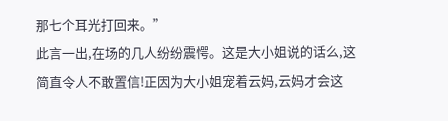那七个耳光打回来。”
此言一出,在场的几人纷纷震愕。这是大小姐说的话么,这简直令人不敢置信!正因为大小姐宠着云妈,云妈才会这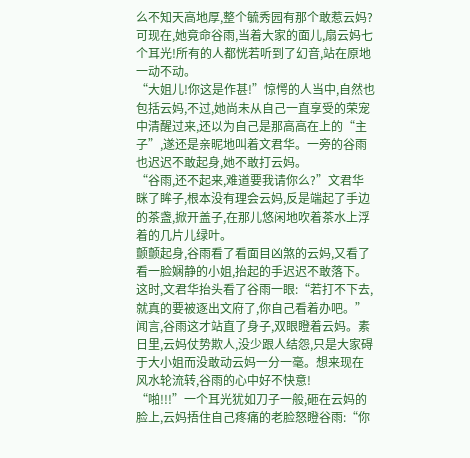么不知天高地厚,整个毓秀园有那个敢惹云妈?可现在,她竟命谷雨,当着大家的面儿,扇云妈七个耳光!所有的人都恍若听到了幻音,站在原地一动不动。
“大姐儿!你这是作甚!”惊愕的人当中,自然也包括云妈,不过,她尚未从自己一直享受的荣宠中清醒过来,还以为自己是那高高在上的“主子”,遂还是亲昵地叫着文君华。一旁的谷雨也迟迟不敢起身,她不敢打云妈。
“谷雨,还不起来,难道要我请你么?”文君华眯了眸子,根本没有理会云妈,反是端起了手边的茶盏,掀开盖子,在那儿悠闲地吹着茶水上浮着的几片儿绿叶。
颤颤起身,谷雨看了看面目凶煞的云妈,又看了看一脸娴静的小姐,抬起的手迟迟不敢落下。这时,文君华抬头看了谷雨一眼:“若打不下去,就真的要被逐出文府了,你自己看着办吧。”
闻言,谷雨这才站直了身子,双眼瞪着云妈。素日里,云妈仗势欺人,没少跟人结怨,只是大家碍于大小姐而没敢动云妈一分一毫。想来现在风水轮流转,谷雨的心中好不快意!
“啪!!!”一个耳光犹如刀子一般,砸在云妈的脸上,云妈捂住自己疼痛的老脸怒瞪谷雨:“你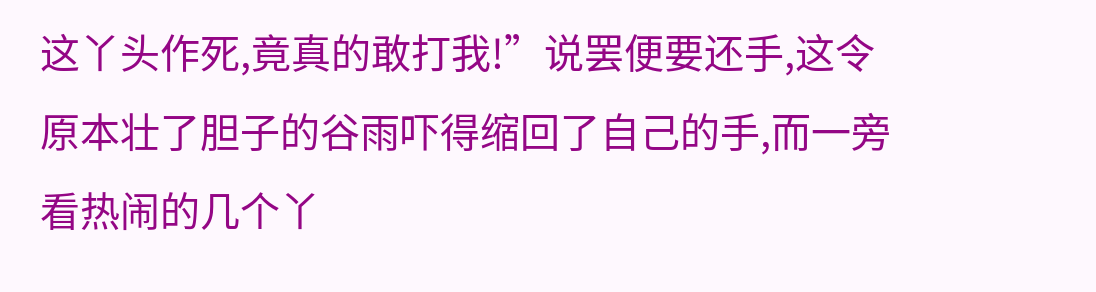这丫头作死,竟真的敢打我!”说罢便要还手,这令原本壮了胆子的谷雨吓得缩回了自己的手,而一旁看热闹的几个丫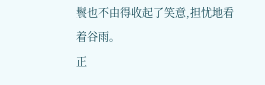鬟也不由得收起了笑意,担忧地看着谷雨。
正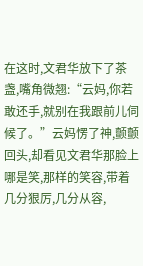在这时,文君华放下了茶盏,嘴角微翘:“云妈,你若敢还手,就别在我跟前儿伺候了。”云妈愣了神,颤颤回头,却看见文君华那脸上哪是笑,那样的笑容,带着几分狠厉,几分从容,